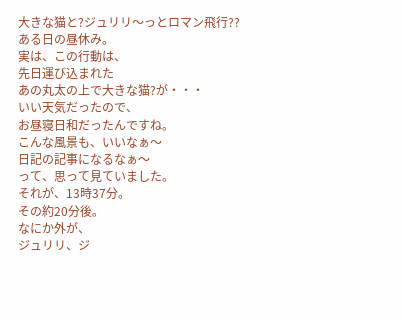大きな猫と?ジュリリ〜っとロマン飛行??
ある日の昼休み。
実は、この行動は、
先日運び込まれた
あの丸太の上で大きな猫?が・・・
いい天気だったので、
お昼寝日和だったんですね。
こんな風景も、いいなぁ〜
日記の記事になるなぁ〜
って、思って見ていました。
それが、13時37分。
その約20分後。
なにか外が、
ジュリリ、ジ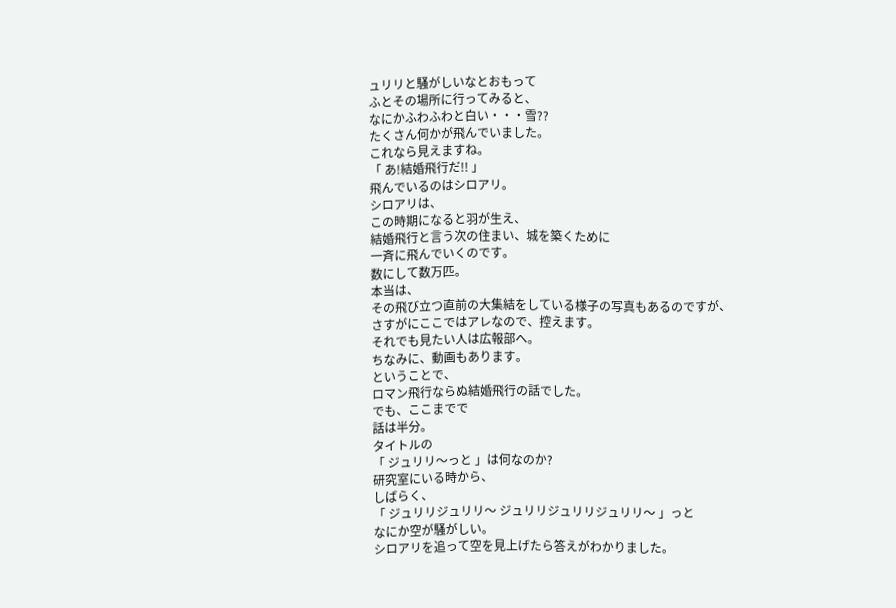ュリリと騒がしいなとおもって
ふとその場所に行ってみると、
なにかふわふわと白い・・・雪??
たくさん何かが飛んでいました。
これなら見えますね。
「 あ!結婚飛行だ!! 」
飛んでいるのはシロアリ。
シロアリは、
この時期になると羽が生え、
結婚飛行と言う次の住まい、城を築くために
一斉に飛んでいくのです。
数にして数万匹。
本当は、
その飛び立つ直前の大集結をしている様子の写真もあるのですが、
さすがにここではアレなので、控えます。
それでも見たい人は広報部へ。
ちなみに、動画もあります。
ということで、
ロマン飛行ならぬ結婚飛行の話でした。
でも、ここまでで
話は半分。
タイトルの
「 ジュリリ〜っと 」は何なのか?
研究室にいる時から、
しばらく、
「 ジュリリジュリリ〜 ジュリリジュリリジュリリ〜 」っと
なにか空が騒がしい。
シロアリを追って空を見上げたら答えがわかりました。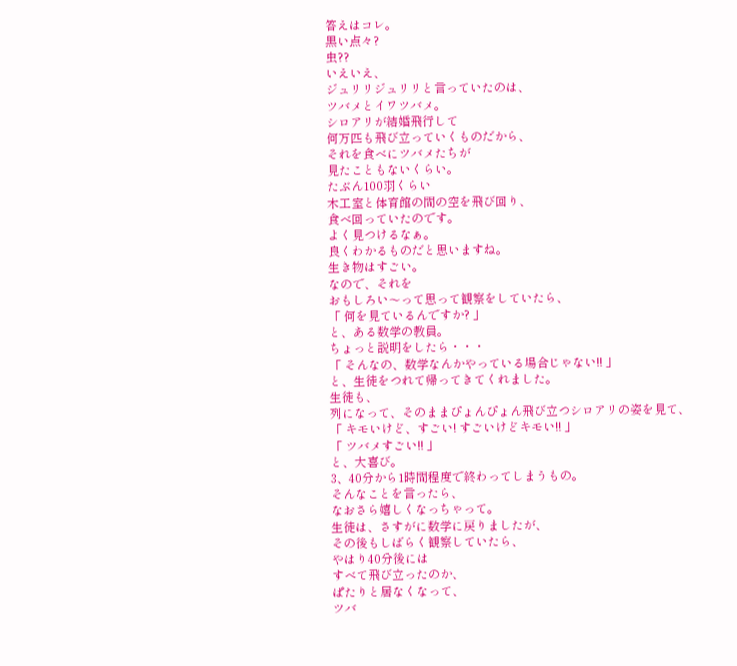答えはコレ。
黒い点々?
虫??
いえいえ、
ジュリリジュリリと言っていたのは、
ツバメとイワツバメ。
シロアリが結婚飛行して
何万匹も飛び立っていくものだから、
それを食べにツバメたちが
見たこともないくらい。
たぶん100羽くらい
木工室と体育館の間の空を飛び回り、
食べ回っていたのです。
よく見つけるなぁ。
良くわかるものだと思いますね。
生き物はすごい。
なので、それを
おもしろい〜って思って観察をしていたら、
「 何を見ているんですか? 」
と、ある数学の教員。
ちょっと説明をしたら・・・
「 そんなの、数学なんかやっている場合じゃない!! 」
と、生徒をつれて帰ってきてくれました。
生徒も、
列になって、そのままぴょんぴょん飛び立つシロアリの姿を見て、
「 キモいけど、すごい! すごいけどキモい!! 」
「 ツバメすごい!! 」
と、大喜び。
3、40分から1時間程度で終わってしまうもの。
そんなことを言ったら、
なおさら嬉しくなっちゃって。
生徒は、さすがに数学に戻りましたが、
その後もしばらく観察していたら、
やはり40分後には
すべて飛び立ったのか、
ぱたりと居なくなって、
ツバ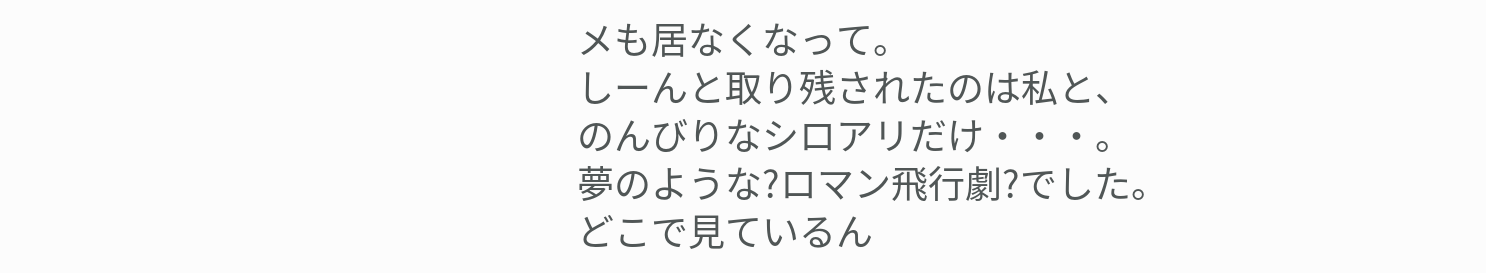メも居なくなって。
しーんと取り残されたのは私と、
のんびりなシロアリだけ・・・。
夢のような?ロマン飛行劇?でした。
どこで見ているん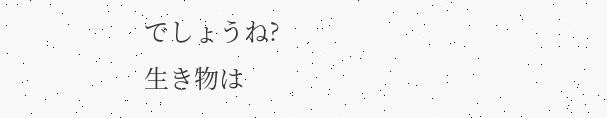でしょうね?
生き物は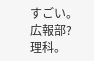すごい。
広報部?
理科。